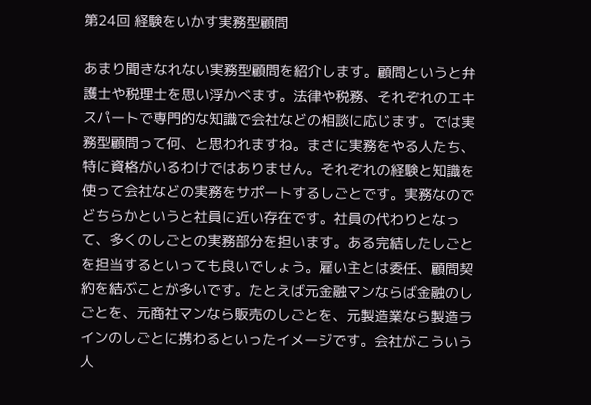第24回 経験をいかす実務型顧問

あまり聞きなれない実務型顧問を紹介します。顧問というと弁護士や税理士を思い浮かべます。法律や税務、それぞれのエキスパートで専門的な知識で会社などの相談に応じます。では実務型顧問って何、と思われますね。まさに実務をやる人たち、特に資格がいるわけではありません。それぞれの経験と知識を使って会社などの実務をサポートするしごとです。実務なのでどちらかというと社員に近い存在です。社員の代わりとなって、多くのしごとの実務部分を担います。ある完結したしごとを担当するといっても良いでしょう。雇い主とは委任、顧問契約を結ぶことが多いです。たとえば元金融マンならば金融のしごとを、元商社マンなら販売のしごとを、元製造業なら製造ラインのしごとに携わるといったイメージです。会社がこういう人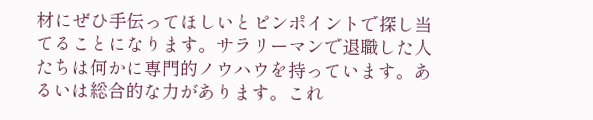材にぜひ手伝ってほしいとピンポイントで探し当てることになります。サラリーマンで退職した人たちは何かに専門的ノウハウを持っています。あるいは総合的な力があります。これ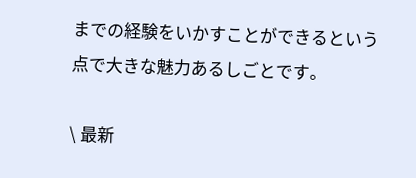までの経験をいかすことができるという点で大きな魅力あるしごとです。

\ 最新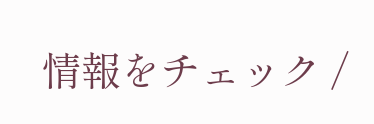情報をチェック /